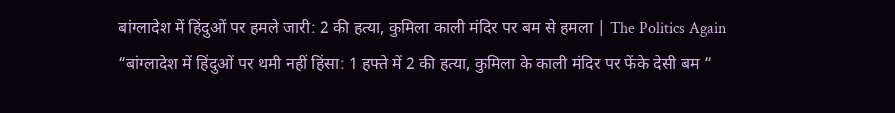बांग्लादेश में हिंदुओं पर हमले जारी: 2 की हत्या, कुमिला काली मंदिर पर बम से हमला | The Politics Again
“बांग्लादेश में हिंदुओं पर थमी नहीं हिंसा: 1 हफ्ते में 2 की हत्या, कुमिला के काली मंदिर पर फेंके देसी बम “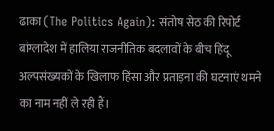ढाका (The Politics Again): संतोष सेठ की रिपोर्ट
बांग्लादेश में हालिया राजनीतिक बदलावों के बीच हिंदू अल्पसंख्यकों के खिलाफ हिंसा और प्रताड़ना की घटनाएं थमने का नाम नहीं ले रही हैं।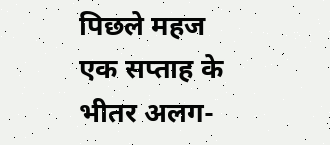पिछले महज एक सप्ताह के भीतर अलग-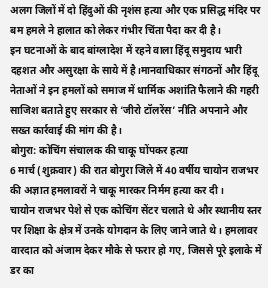अलग जिलों में दो हिंदुओं की नृशंस हत्या और एक प्रसिद्ध मंदिर पर बम हमले ने हालात को लेकर गंभीर चिंता पैदा कर दी है।
इन घटनाओं के बाद बांग्लादेश में रहने वाला हिंदू समुदाय भारी दहशत और असुरक्षा के साये में है।मानवाधिकार संगठनों और हिंदू नेताओं ने इन हमलों को समाज में धार्मिक अशांति फैलाने की गहरी साजिश बताते हुए सरकार से ‘जीरो टॉलरेंस’ नीति अपनाने और सख्त कार्रवाई की मांग की है।
बोगुरा: कोचिंग संचालक की चाकू घोंपकर हत्या
6 मार्च (शुक्रवार) की रात बोगुरा जिले में 40 वर्षीय चायोन राजभर की अज्ञात हमलावरों ने चाकू मारकर निर्मम हत्या कर दी।
चायोन राजभर पेशे से एक कोचिंग सेंटर चलाते थे और स्थानीय स्तर पर शिक्षा के क्षेत्र में उनके योगदान के लिए जाने जाते थे। हमलावर वारदात को अंजाम देकर मौके से फरार हो गए, जिससे पूरे इलाके में डर का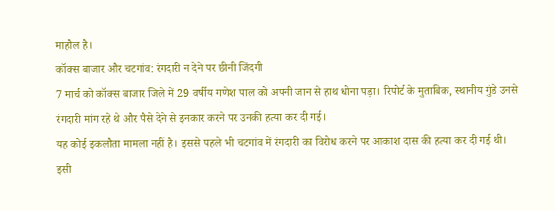माहौल है।
कॉक्स बाजार और चटगांव: रंगदारी न देने पर छीनी जिंदगी
7 मार्च को कॉक्स बाजार जिले में 29 वर्षीय गणेश पाल को अपनी जान से हाथ धोना पड़ा। रिपोर्ट के मुताबिक, स्थानीय गुंडे उनसे रंगदारी मांग रहे थे और पैसे देने से इनकार करने पर उनकी हत्या कर दी गई।
यह कोई इकलौता मामला नहीं है। इससे पहले भी चटगांव में रंगदारी का विरोध करने पर आकाश दास की हत्या कर दी गई थी।
इसी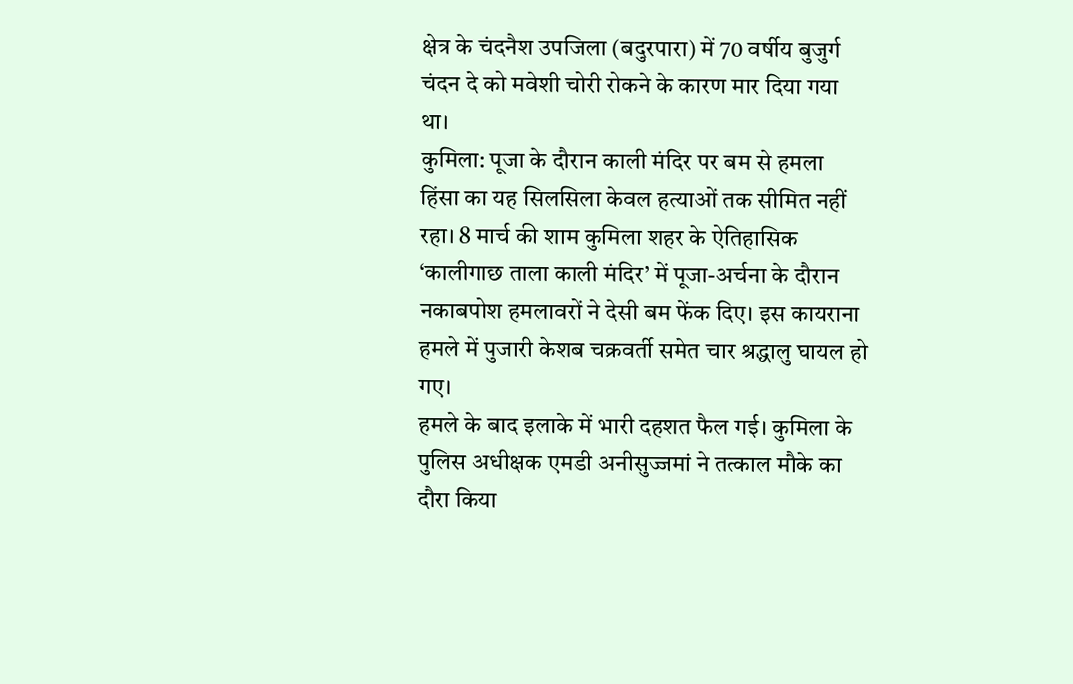क्षेत्र के चंदनैश उपजिला (बदुरपारा) में 70 वर्षीय बुजुर्ग चंदन दे को मवेशी चोरी रोकने के कारण मार दिया गया था।
कुमिला: पूजा के दौरान काली मंदिर पर बम से हमला
हिंसा का यह सिलसिला केवल हत्याओं तक सीमित नहीं रहा। 8 मार्च की शाम कुमिला शहर के ऐतिहासिक ‘कालीगाछ ताला काली मंदिर’ में पूजा-अर्चना के दौरान नकाबपोश हमलावरों ने देसी बम फेंक दिए। इस कायराना हमले में पुजारी केशब चक्रवर्ती समेत चार श्रद्धालु घायल हो गए।
हमले के बाद इलाके में भारी दहशत फैल गई। कुमिला के पुलिस अधीक्षक एमडी अनीसुज्जमां ने तत्काल मौके का दौरा किया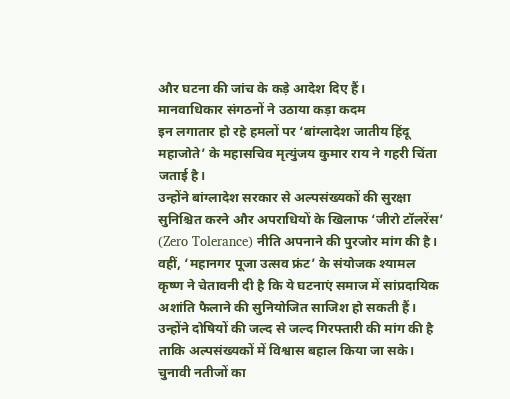और घटना की जांच के कड़े आदेश दिए हैं।
मानवाधिकार संगठनों ने उठाया कड़ा कदम
इन लगातार हो रहे हमलों पर ‘बांग्लादेश जातीय हिंदू महाजोते’ के महासचिव मृत्युंजय कुमार राय ने गहरी चिंता जताई है।
उन्होंने बांग्लादेश सरकार से अल्पसंख्यकों की सुरक्षा सुनिश्चित करने और अपराधियों के खिलाफ ‘जीरो टॉलरेंस’ (Zero Tolerance) नीति अपनाने की पुरजोर मांग की है।
वहीं, ‘महानगर पूजा उत्सव फ्रंट’ के संयोजक श्यामल कृष्ण ने चेतावनी दी है कि ये घटनाएं समाज में सांप्रदायिक अशांति फैलाने की सुनियोजित साजिश हो सकती हैं।
उन्होंने दोषियों की जल्द से जल्द गिरफ्तारी की मांग की है ताकि अल्पसंख्यकों में विश्वास बहाल किया जा सके।
चुनावी नतीजों का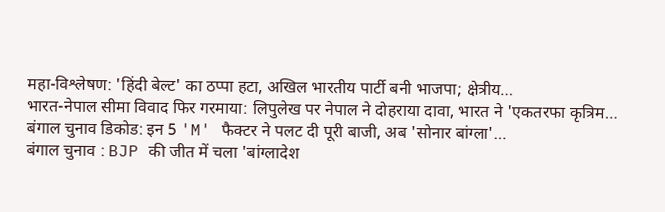महा-विश्लेषण: 'हिंदी बेल्ट' का ठप्पा हटा, अखिल भारतीय पार्टी बनी भाजपा; क्षेत्रीय…
भारत-नेपाल सीमा विवाद फिर गरमाया: लिपुलेख पर नेपाल ने दोहराया दावा, भारत ने 'एकतरफा कृत्रिम…
बंगाल चुनाव डिकोड: इन 5 'M' फैक्टर ने पलट दी पूरी बाजी, अब 'सोनार बांग्ला'…
बंगाल चुनाव : BJP की जीत में चला 'बांग्लादेश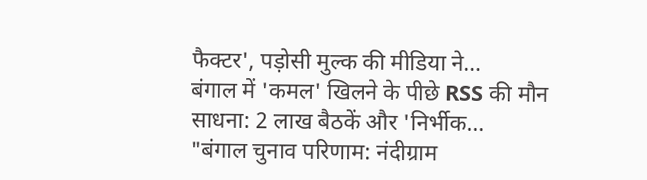फैक्टर', पड़ोसी मुल्क की मीडिया ने…
बंगाल में 'कमल' खिलने के पीछे RSS की मौन साधना: 2 लाख बैठकें और 'निर्भीक…
"बंगाल चुनाव परिणाम: नंदीग्राम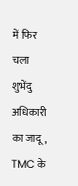में फिर चला शुभेंदु अधिकारी का जादू, TMC के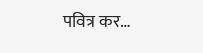पवित्र कर…